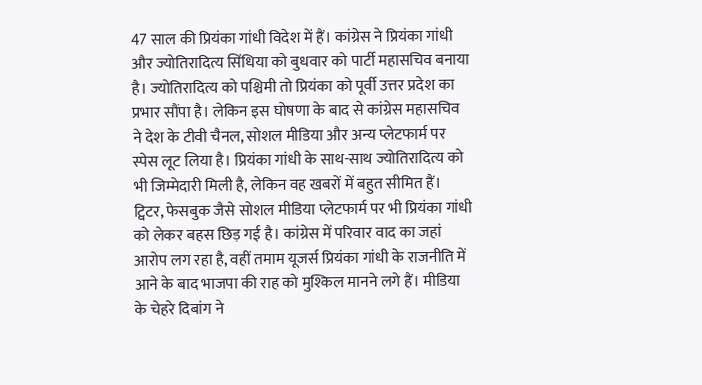47 साल की प्रियंका गांधी विदेश में हैं। कांग्रेस ने प्रियंका गांधी और ज्योतिरादित्य सिंधिया को बुधवार को पार्टी महासचिव बनाया है। ज्योतिरादित्य को पश्चिमी तो प्रियंका को पूर्वी उत्तर प्रदेश का प्रभार सौंपा है। लेकिन इस घोषणा के बाद से कांग्रेस महासचिव ने देश के टीवी चैनल, सोशल मीडिया और अन्य प्लेटफार्म पर स्पेस लूट लिया है। प्रियंका गांधी के साथ-साथ ज्योतिरादित्य को भी जिम्मेदारी मिली है, लेकिन वह खबरों में बहुत सीमित हैं।
ट्विटर, फेसबुक जैसे सोशल मीडिया प्लेटफार्म पर भी प्रियंका गांधी को लेकर बहस छिड़ गई है। कांग्रेस में परिवार वाद का जहां आरोप लग रहा है, वहीं तमाम यूजर्स प्रियंका गांधी के राजनीति में आने के बाद भाजपा की राह को मुश्किल मानने लगे हैं। मीडिया के चेहरे दिबांग ने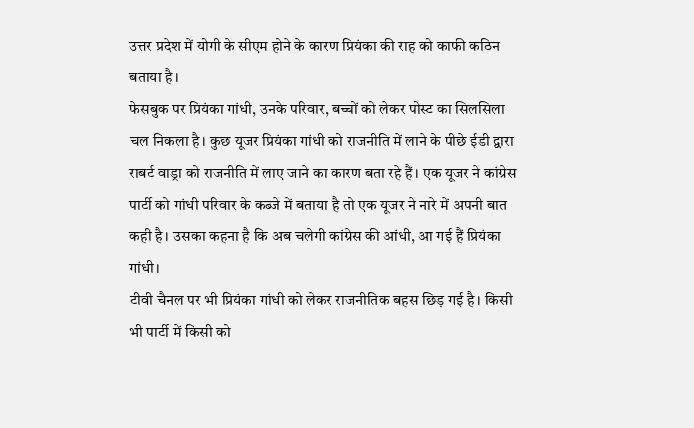उत्तर प्रदेश में योगी के सीएम होने के कारण प्रियंका की राह को काफी कठिन बताया है।
फेसबुक पर प्रियंका गांधी, उनके परिवार, बच्चों को लेकर पोस्ट का सिलसिला चल निकला है। कुछ यूजर प्रियंका गांधी को राजनीति में लाने के पीछे ईडी द्वारा राबर्ट वाड्रा को राजनीति में लाए जाने का कारण बता रहे हैं। एक यूजर ने कांग्रेस पार्टी को गांधी परिवार के कब्जे में बताया है तो एक यूजर ने नारे में अपनी बात कही है। उसका कहना है कि अब चलेगी कांग्रेस की आंधी, आ गई हैं प्रियंका गांधी।
टीवी चैनल पर भी प्रियंका गांधी को लेकर राजनीतिक बहस छिड़ गई है। किसी भी पार्टी में किसी को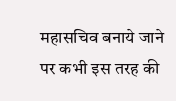महासचिव बनाये जाने पर कभी इस तरह की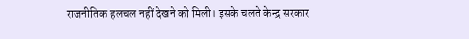राजनीतिक हलचल नहीं देखने को मिली। इसके चलते केन्द्र सरकार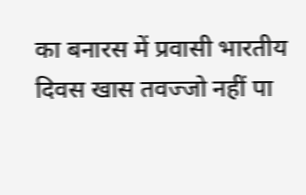का बनारस में प्रवासी भारतीय दिवस खास तवज्जो नहीं पा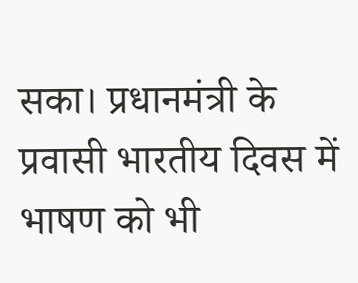सका। प्रधानमंत्री के प्रवासी भारतीय दिवस में भाषण को भी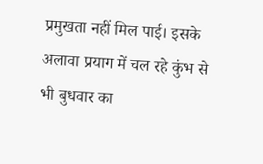प्रमुखता नहीं मिल पाई। इसके अलावा प्रयाग में चल रहे कुंभ से भी बुधवार का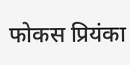फोकस प्रियंका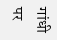गांधी पर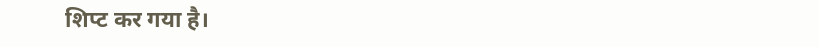शिप्ट कर गया है।